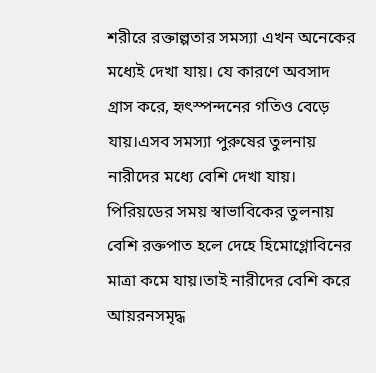শরীরে রক্তাল্পতার সমস্যা এখন অনেকের মধ্যেই দেখা যায়। যে কারণে অবসাদ গ্রাস করে, হৃৎস্পন্দনের গতিও বেড়ে যায়।এসব সমস্যা পুরুষের তুলনায় নারীদের মধ্যে বেশি দেখা যায়।
পিরিয়ডের সময় স্বাভাবিকের তুলনায় বেশি রক্তপাত হলে দেহে হিমোগ্লোবিনের মাত্রা কমে যায়।তাই নারীদের বেশি করে আয়রনসমৃদ্ধ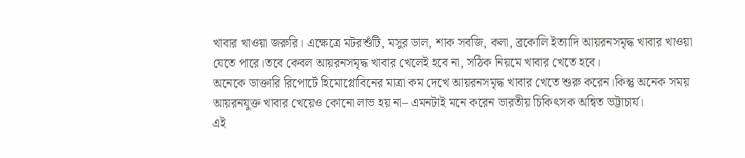খাবার খাওয়া জরুরি। এক্ষেত্রে মটরশুঁটি, মসুর ডাল, শাক সবজি, কলা, ব্রকোলি ইত্যাদি আয়রনসমৃদ্ধ খাবার খাওয়া যেতে পারে।তবে কেবল আয়রনসমৃদ্ধ খাবার খেলেই হবে না, সঠিক নিয়মে খাবার খেতে হবে।
অনেকে ডাক্তারি রিপোর্টে হিমোগ্লোবিনের মাত্রা কম দেখে আয়রনসমৃদ্ধ খাবার খেতে শুরু করেন।কিন্তু অনেক সময় আয়রনযুক্ত খাবার খেয়েও কোনো লাভ হয় না– এমনটাই মনে করেন ভারতীয় চিকিৎসক অন্বিত ভট্টাচার্য।
এই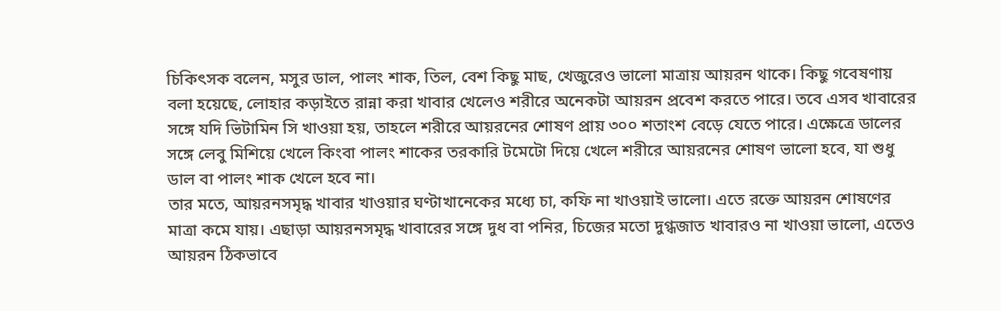চিকিৎসক বলেন, মসুর ডাল, পালং শাক, তিল, বেশ কিছু মাছ, খেজুরেও ভালো মাত্রায় আয়রন থাকে। কিছু গবেষণায় বলা হয়েছে, লোহার কড়াইতে রান্না করা খাবার খেলেও শরীরে অনেকটা আয়রন প্রবেশ করতে পারে। তবে এসব খাবারের সঙ্গে যদি ভিটামিন সি খাওয়া হয়, তাহলে শরীরে আয়রনের শোষণ প্রায় ৩০০ শতাংশ বেড়ে যেতে পারে। এক্ষেত্রে ডালের সঙ্গে লেবু মিশিয়ে খেলে কিংবা পালং শাকের তরকারি টমেটো দিয়ে খেলে শরীরে আয়রনের শোষণ ভালো হবে, যা শুধু ডাল বা পালং শাক খেলে হবে না।
তার মতে, আয়রনসমৃদ্ধ খাবার খাওয়ার ঘণ্টাখানেকের মধ্যে চা, কফি না খাওয়াই ভালো। এতে রক্তে আয়রন শোষণের মাত্রা কমে যায়। এছাড়া আয়রনসমৃদ্ধ খাবারের সঙ্গে দুধ বা পনির, চিজের মতো দুগ্ধজাত খাবারও না খাওয়া ভালো, এতেও আয়রন ঠিকভাবে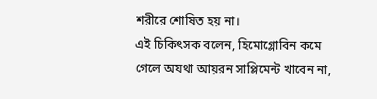শরীরে শোষিত হয় না।
এই চিকিৎসক বলেন, হিমোগ্লোবিন কমে গেলে অযথা আয়রন সাপ্লিমেন্ট খাবেন না,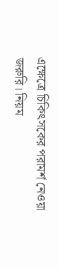এক্ষেত্রে চিকিৎসকের পরামর্শ নেওয়া জরুরি। নিয়ম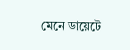মেনে ডায়েটে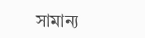সামান্য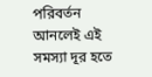পরিবর্তন আনলেই এই সমস্যা দূর হতে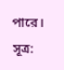পারে।
সূত্র: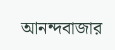আনন্দবাজার